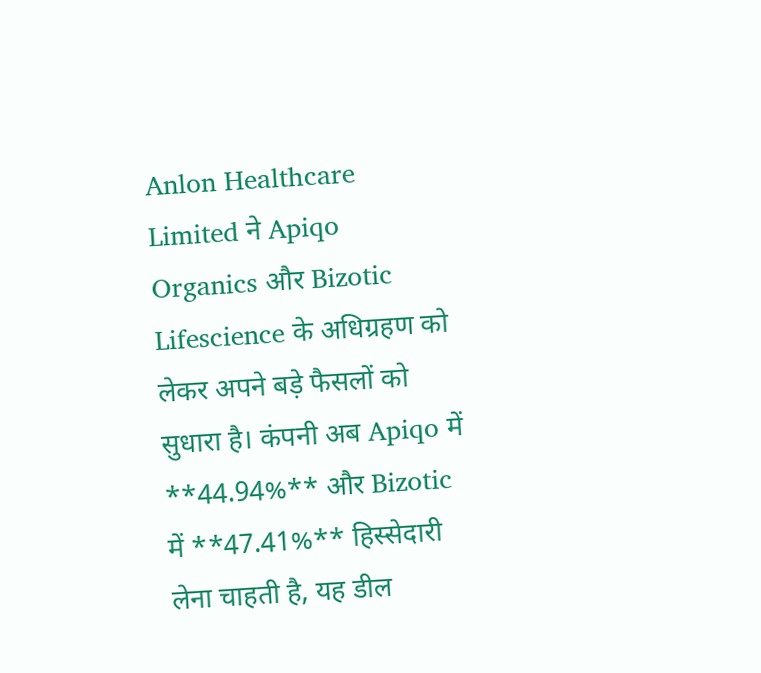Anlon Healthcare Limited ने Apiqo Organics और Bizotic Lifescience के अधिग्रहण को लेकर अपने बड़े फैसलों को सुधारा है। कंपनी अब Apiqo में **44.94%** और Bizotic में **47.41%** हिस्सेदारी लेना चाहती है, यह डील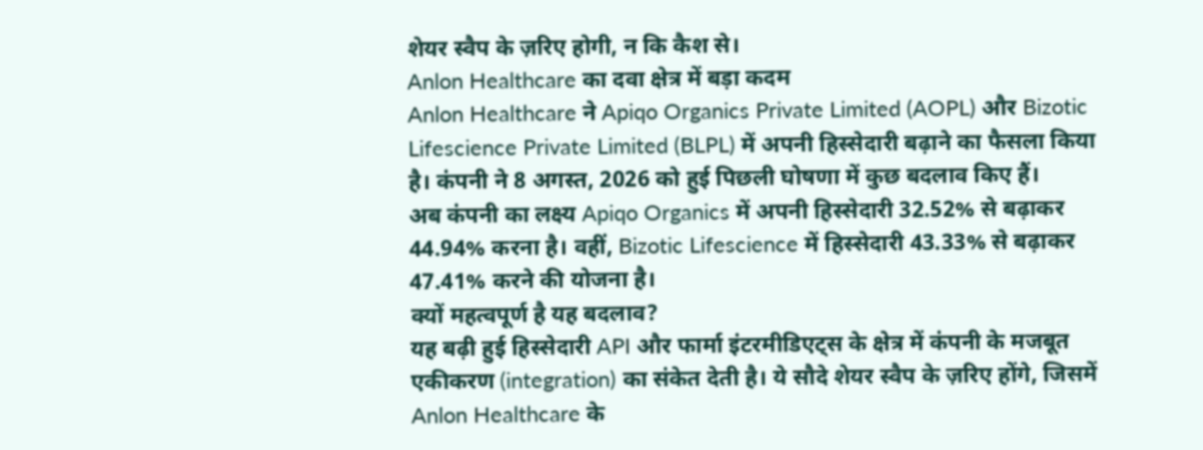शेयर स्वैप के ज़रिए होगी, न कि कैश से।
Anlon Healthcare का दवा क्षेत्र में बड़ा कदम
Anlon Healthcare ने Apiqo Organics Private Limited (AOPL) और Bizotic Lifescience Private Limited (BLPL) में अपनी हिस्सेदारी बढ़ाने का फैसला किया है। कंपनी ने 8 अगस्त, 2026 को हुई पिछली घोषणा में कुछ बदलाव किए हैं।
अब कंपनी का लक्ष्य Apiqo Organics में अपनी हिस्सेदारी 32.52% से बढ़ाकर 44.94% करना है। वहीं, Bizotic Lifescience में हिस्सेदारी 43.33% से बढ़ाकर 47.41% करने की योजना है।
क्यों महत्वपूर्ण है यह बदलाव?
यह बढ़ी हुई हिस्सेदारी API और फार्मा इंटरमीडिएट्स के क्षेत्र में कंपनी के मजबूत एकीकरण (integration) का संकेत देती है। ये सौदे शेयर स्वैप के ज़रिए होंगे, जिसमें Anlon Healthcare के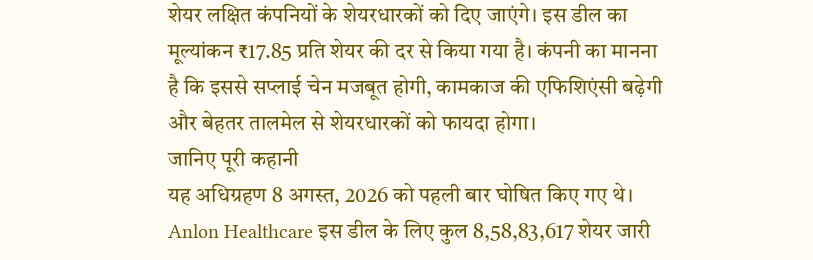शेयर लक्षित कंपनियों के शेयरधारकों को दिए जाएंगे। इस डील का मूल्यांकन ₹17.85 प्रति शेयर की दर से किया गया है। कंपनी का मानना है कि इससे सप्लाई चेन मजबूत होगी, कामकाज की एफिशिएंसी बढ़ेगी और बेहतर तालमेल से शेयरधारकों को फायदा होगा।
जानिए पूरी कहानी
यह अधिग्रहण 8 अगस्त, 2026 को पहली बार घोषित किए गए थे। Anlon Healthcare इस डील के लिए कुल 8,58,83,617 शेयर जारी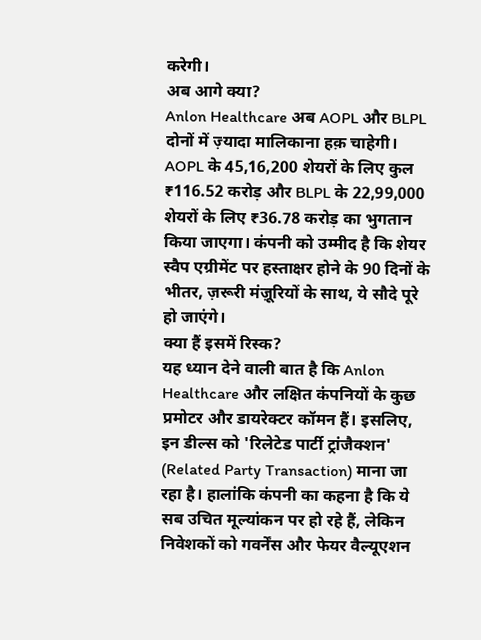करेगी।
अब आगे क्या?
Anlon Healthcare अब AOPL और BLPL दोनों में ज़्यादा मालिकाना हक़ चाहेगी। AOPL के 45,16,200 शेयरों के लिए कुल ₹116.52 करोड़ और BLPL के 22,99,000 शेयरों के लिए ₹36.78 करोड़ का भुगतान किया जाएगा। कंपनी को उम्मीद है कि शेयर स्वैप एग्रीमेंट पर हस्ताक्षर होने के 90 दिनों के भीतर, ज़रूरी मंज़ूरियों के साथ, ये सौदे पूरे हो जाएंगे।
क्या हैं इसमें रिस्क?
यह ध्यान देने वाली बात है कि Anlon Healthcare और लक्षित कंपनियों के कुछ प्रमोटर और डायरेक्टर कॉमन हैं। इसलिए, इन डील्स को 'रिलेटेड पार्टी ट्रांजैक्शन' (Related Party Transaction) माना जा रहा है। हालांकि कंपनी का कहना है कि ये सब उचित मूल्यांकन पर हो रहे हैं, लेकिन निवेशकों को गवर्नेंस और फेयर वैल्यूएशन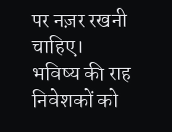पर नज़र रखनी चाहिए।
भविष्य की राह
निवेशकों को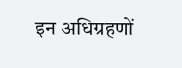इन अधिग्रहणों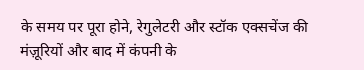के समय पर पूरा होने, रेगुलेटरी और स्टॉक एक्सचेंज की मंज़ूरियों और बाद में कंपनी के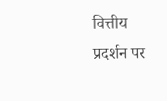वित्तीय प्रदर्शन पर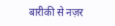बारीकी से नज़र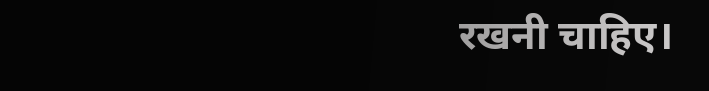रखनी चाहिए।